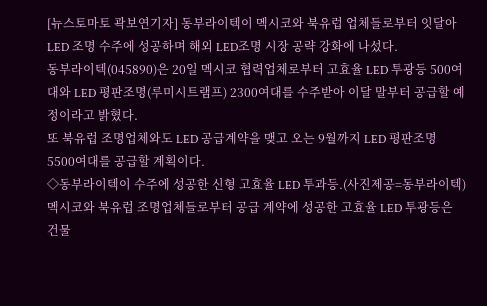[뉴스토마토 곽보연기자] 동부라이텍이 멕시코와 북유럽 업체들로부터 잇달아 LED 조명 수주에 성공하며 해외 LED조명 시장 공략 강화에 나섰다.
동부라이텍(045890)은 20일 멕시코 협력업체로부터 고효율 LED 투광등 500여대와 LED 평판조명(루미시트램프) 2300여대를 수주받아 이달 말부터 공급할 예정이라고 밝혔다.
또 북유럽 조명업체와도 LED 공급계약을 맺고 오는 9월까지 LED 평판조명 5500여대를 공급할 계획이다.
◇동부라이텍이 수주에 성공한 신형 고효율 LED 투과등.(사진제공=동부라이텍)
멕시코와 북유럽 조명업체들로부터 공급 계약에 성공한 고효율 LED 투광등은 건물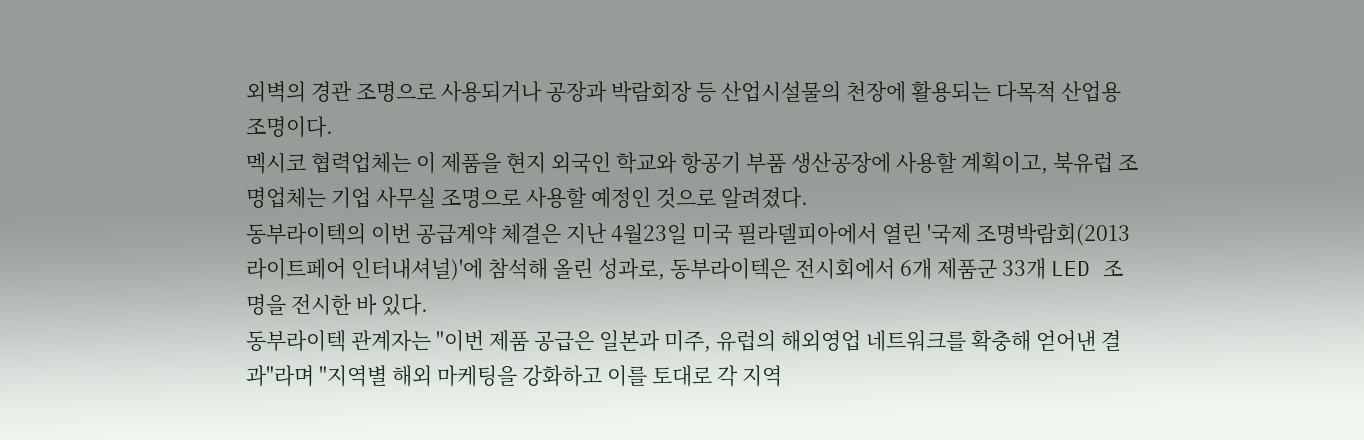외벽의 경관 조명으로 사용되거나 공장과 박람회장 등 산업시설물의 천장에 활용되는 다목적 산업용 조명이다.
멕시코 협력업체는 이 제품을 현지 외국인 학교와 항공기 부품 생산공장에 사용할 계획이고, 북유럽 조명업체는 기업 사무실 조명으로 사용할 예정인 것으로 알려졌다.
동부라이텍의 이번 공급계약 체결은 지난 4월23일 미국 필라델피아에서 열린 '국제 조명박람회(2013 라이트페어 인터내셔널)'에 참석해 올린 성과로, 동부라이텍은 전시회에서 6개 제품군 33개 LED 조명을 전시한 바 있다.
동부라이텍 관계자는 "이번 제품 공급은 일본과 미주, 유럽의 해외영업 네트워크를 확충해 얻어낸 결과"라며 "지역별 해외 마케팅을 강화하고 이를 토대로 각 지역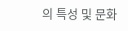의 특성 및 문화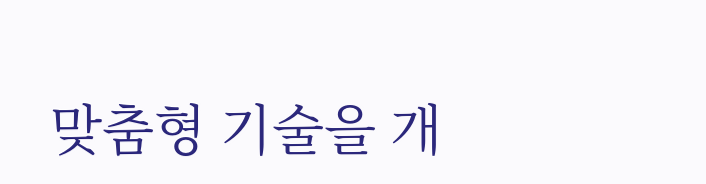맞춤형 기술을 개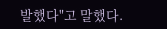발했다"고 말했다.